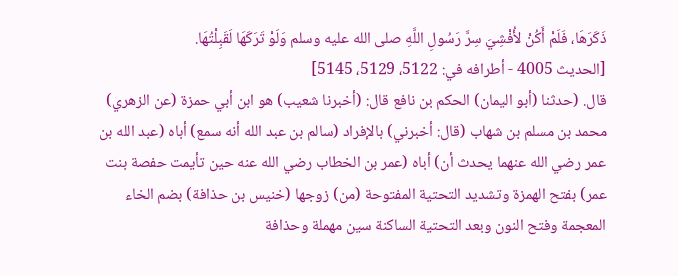ذَكَرَهَا، فَلَمْ أَكُنْ لأُفْشِيَ سِرَّ رَسُولِ اللَّهِ صلى الله عليه وسلم وَلَوْ تَرَكَهَا لَقَبِلْتُهَا.
[الحديث 4005 - أطرافه في: 5122، 5129، 5145]
قال. (حدثنا (أبو اليمان) الحكم بن نافع قال: (أخبرنا شعيب) هو ابن أبي حمزة (عن الزهري) محمد بن مسلم بن شهاب (قال: أخبرني) بالإفراد (سالم بن عبد الله أنه سمع) أباه (عبد الله بن عمر رضي الله عنهما يحدث أن) أباه (عمر بن الخطاب رضي الله عنه حين تأيمت حفصة بنت عمر) بفتح الهمزة وتشديد التحتية المفتوحة (من) زوجها (خنيس بن حذافة) بضم الخاء المعجمة وفتح النون وبعد التحتية الساكنة سين مهملة وحذافة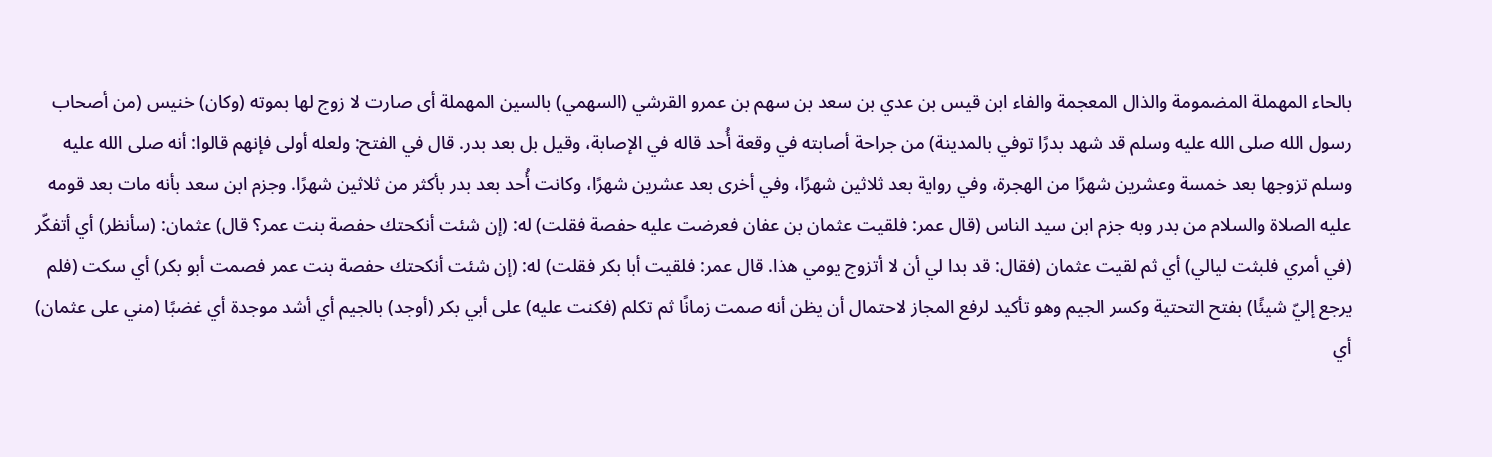بالحاء المهملة المضمومة والذال المعجمة والفاء ابن قيس بن عدي بن سعد بن سهم بن عمرو القرشي (السهمي) بالسين المهملة أى صارت لا زوج لها بموته (وكان) خنيس (من أصحاب رسول الله صلى الله عليه وسلم قد شهد بدرًا توفي بالمدينة) من جراحة أصابته في وقعة أُحد قاله في الإصابة، وقيل بل بعد بدر. قال في الفتح: ولعله أولى فإنهم قالوا: أنه صلى الله عليه وسلم تزوجها بعد خمسة وعشرين شهرًا من الهجرة، وفي رواية بعد ثلاثين شهرًا، وفي أخرى بعد عشرين شهرًا، وكانت أُحد بعد بدر بأكثر من ثلاثين شهرًا. وجزم ابن سعد بأنه مات بعد قومه عليه الصلاة والسلام من بدر وبه جزم ابن سيد الناس (قال عمر: فلقيت عثمان بن عفان فعرضت عليه حفصة فقلت) له: (إن شئت أنكحتك حفصة بنت عمر؟ قال) عثمان: (سأنظر) أي أتفكّر (في أمري فلبثت ليالي) أي ثم لقيت عثمان (فقال: قد بدا لي أن لا أتزوج يومي هذا. قال عمر: فلقيت أبا بكر فقلت) له: (إن شئت أنكحتك حفصة بنت عمر فصمت أبو بكر) أي سكت (فلم يرجع إليّ شيئًا) بفتح التحتية وكسر الجيم وهو تأكيد لرفع المجاز لاحتمال أن يظن أنه صمت زمانًا ثم تكلم (فكنت عليه) على أبي بكر (أوجد) بالجيم أي أشد موجدة أي غضبًا (مني على عثمان) أي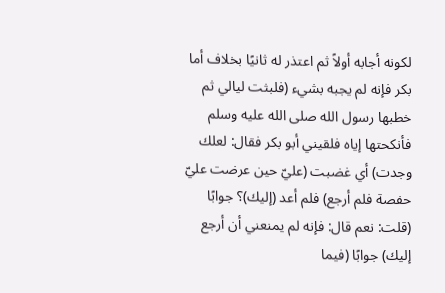لكونه أجابه أولاً ثم اعتذر له ثانيًا بخلاف أما بكر فإنه لم يجبه بشيء (فلبثت ليالي ثم خطبها رسول الله صلى الله عليه وسلم فأنكحتها إياه فلقيني أبو بكر فقال: لعلك وجدت) أي غضبت (عليّ حين عرضت عليّ حفصة فلم أرجع) فلم أعد (إليك)؟ جوابًا (قلت: نعم قال: فإنه لم يمنعني أن أرجع إليك) جوابًا (فيما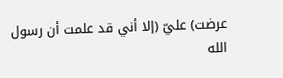عرضت) عليّ (إلا أني قد علمت أن رسول الله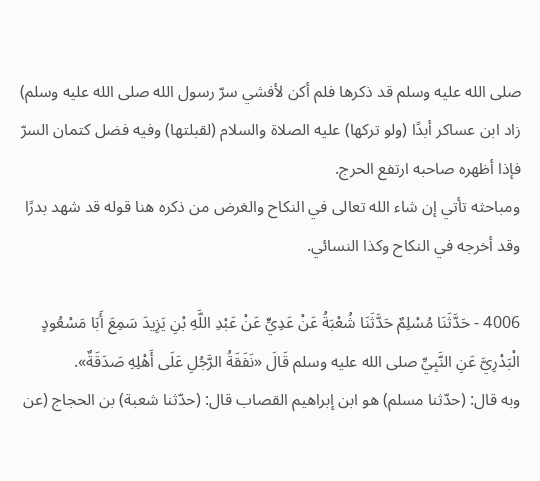صلى الله عليه وسلم قد ذكرها فلم أكن لأفشي سرّ رسول الله صلى الله عليه وسلم) زاد ابن عساكر أبدًا (ولو تركها) عليه الصلاة والسلام (لقبلتها) وفيه فضل كتمان السرّ فإذا أظهره صاحبه ارتفع الحرج.
ومباحثه تأتي إن شاء الله تعالى في النكاح والغرض من ذكره هنا قوله قد شهد بدرًا وقد أخرجه في النكاح وكذا النسائي.

4006 - حَدَّثَنَا مُسْلِمٌ حَدَّثَنَا شُعْبَةُ عَنْ عَدِيٍّ عَنْ عَبْدِ اللَّهِ بْنِ يَزِيدَ سَمِعَ أَبَا مَسْعُودٍ الْبَدْرِيَّ عَنِ النَّبِيِّ صلى الله عليه وسلم قَالَ «نَفَقَةُ الرَّجُلِ عَلَى أَهْلِهِ صَدَقَةٌ».
وبه قال: (حدّثنا مسلم) هو ابن إبراهيم القصاب قال: (حدّثنا شعبة) بن الحجاج (عن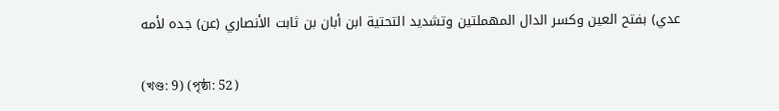عدي) بفتح العين وكسر الدال المهملتين وتشديد التحتية ابن أبان بن ثابت الأنصاري (عن) جده لأمه

(খণ্ড: 9) (পৃষ্ঠা: 52)